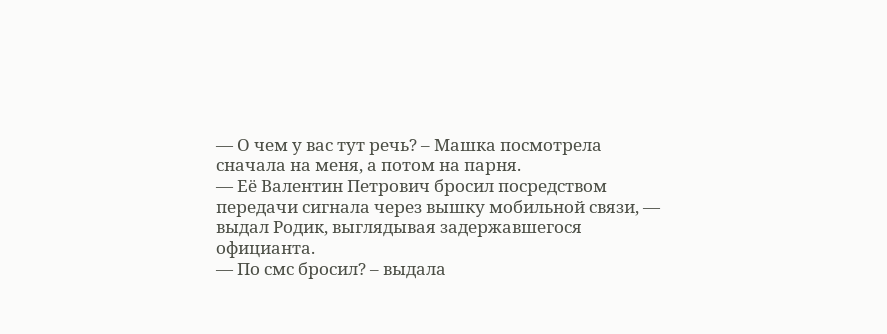— О чем у вас тут речь? – Машка посмотрела сначала на меня, а потом на парня.
— Её Валентин Петрович бросил посредством передачи сигнала через вышку мобильной связи, — выдал Родик, выглядывая задержавшегося официанта.
— По смс бросил? – выдала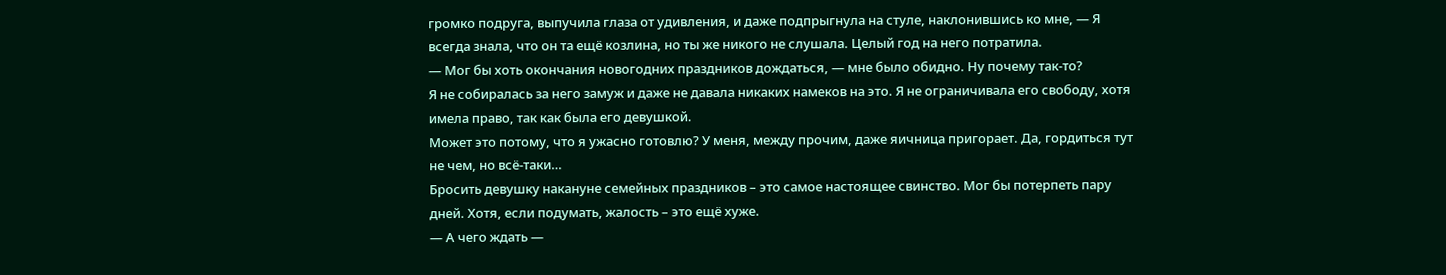громко подруга, выпучила глаза от удивления, и даже подпрыгнула на стуле, наклонившись ко мне, — Я всегда знала, что он та ещё козлина, но ты же никого не слушала. Целый год на него потратила.
— Мог бы хоть окончания новогодних праздников дождаться, — мне было обидно. Ну почему так-то?
Я не собиралась за него замуж и даже не давала никаких намеков на это. Я не ограничивала его свободу, хотя имела право, так как была его девушкой.
Может это потому, что я ужасно готовлю? У меня, между прочим, даже яичница пригорает. Да, гордиться тут не чем, но всё-таки…
Бросить девушку накануне семейных праздников – это самое настоящее свинство. Мог бы потерпеть пару дней. Хотя, если подумать, жалость – это ещё хуже.
— А чего ждать —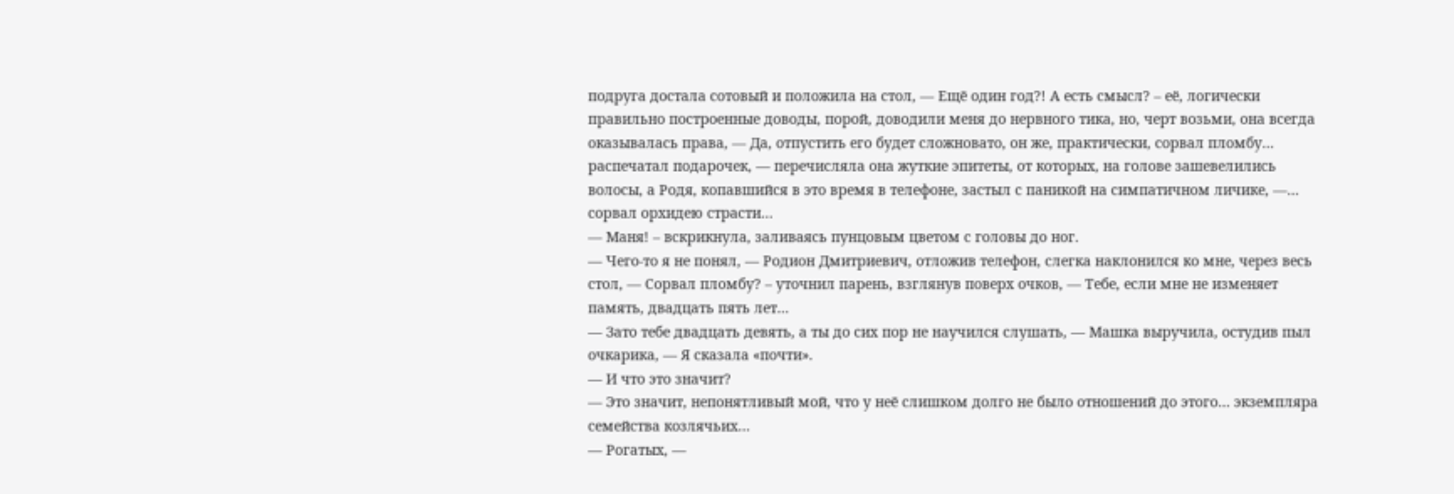подруга достала сотовый и положила на стол, — Ещё один год?! А есть смысл? – её, логически правильно построенные доводы, порой, доводили меня до нервного тика, но, черт возьми, она всегда оказывалась права, — Да, отпустить его будет сложновато, он же, практически, сорвал пломбу… распечатал подарочек, — перечисляла она жуткие эпитеты, от которых, на голове зашевелились волосы, а Родя, копавшийся в это время в телефоне, застыл с паникой на симпатичном личике, —… сорвал орхидею страсти…
— Маня! – вскрикнула, заливаясь пунцовым цветом с головы до ног.
— Чего-то я не понял, — Родион Дмитриевич, отложив телефон, слегка наклонился ко мне, через весь стол, — Сорвал пломбу? – уточнил парень, взглянув поверх очков, — Тебе, если мне не изменяет память, двадцать пять лет…
— Зато тебе двадцать девять, а ты до сих пор не научился слушать, — Машка выручила, остудив пыл очкарика, — Я сказала «почти».
— И что это значит?
— Это значит, непонятливый мой, что у неё слишком долго не было отношений до этого… экземпляра семейства козлячьих…
— Рогатых, —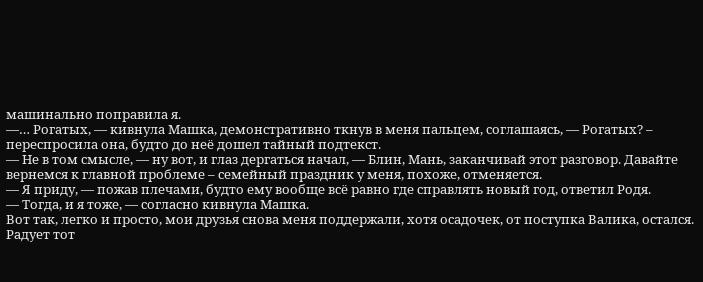машинально поправила я.
—… Рогатых, — кивнула Машка, демонстративно ткнув в меня пальцем, соглашаясь, — Рогатых? – переспросила она, будто до неё дошел тайный подтекст.
— Не в том смысле, — ну вот, и глаз дергаться начал, — Блин, Мань, заканчивай этот разговор. Давайте вернемся к главной проблеме – семейный праздник у меня, похоже, отменяется.
— Я приду, — пожав плечами, будто ему вообще всё равно где справлять новый год, ответил Родя.
— Тогда, и я тоже, — согласно кивнула Машка.
Вот так, легко и просто, мои друзья снова меня поддержали, хотя осадочек, от поступка Валика, остался.
Радует тот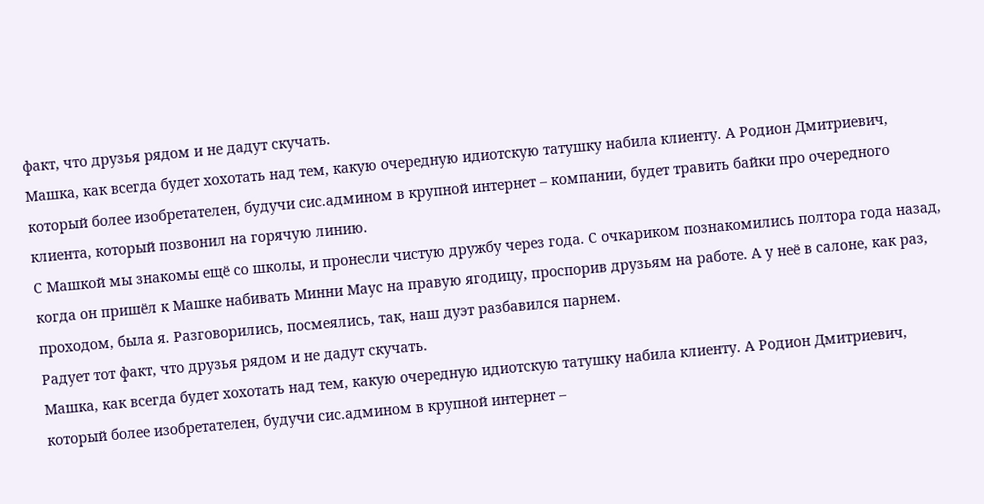факт, что друзья рядом и не дадут скучать.
Машка, как всегда будет хохотать над тем, какую очередную идиотскую татушку набила клиенту. А Родион Дмитриевич, который более изобретателен, будучи сис.админом в крупной интернет – компании, будет травить байки про очередного клиента, который позвонил на горячую линию.
С Машкой мы знакомы ещё со школы, и пронесли чистую дружбу через года. С очкариком познакомились полтора года назад, когда он пришёл к Машке набивать Минни Маус на правую ягодицу, проспорив друзьям на работе. А у неё в салоне, как раз, проходом, была я. Разговорились, посмеялись, так, наш дуэт разбавился парнем.
Радует тот факт, что друзья рядом и не дадут скучать.
Машка, как всегда будет хохотать над тем, какую очередную идиотскую татушку набила клиенту. А Родион Дмитриевич, который более изобретателен, будучи сис.админом в крупной интернет –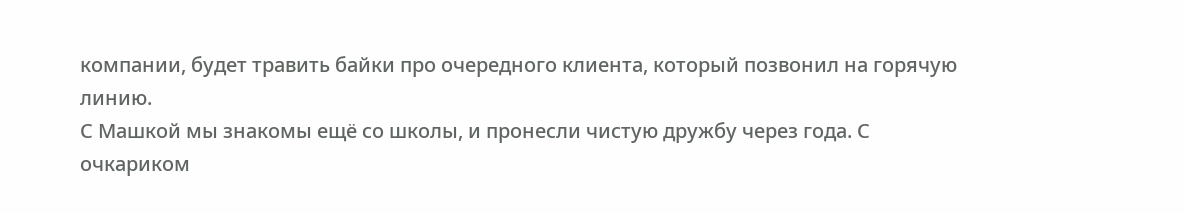компании, будет травить байки про очередного клиента, который позвонил на горячую линию.
С Машкой мы знакомы ещё со школы, и пронесли чистую дружбу через года. С очкариком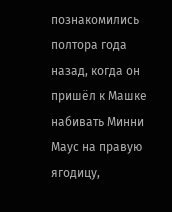познакомились полтора года назад, когда он пришёл к Машке набивать Минни Маус на правую ягодицу,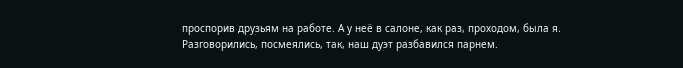проспорив друзьям на работе. А у неё в салоне, как раз, проходом, была я. Разговорились, посмеялись, так, наш дуэт разбавился парнем.